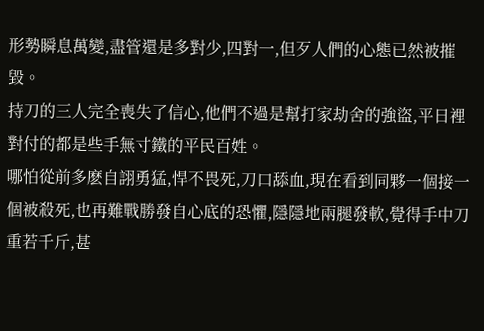形勢瞬息萬變,盡管還是多對少,四對一,但歹人們的心態已然被摧毀。
持刀的三人完全喪失了信心,他們不過是幫打家劫舍的強盜,平日裡對付的都是些手無寸鐵的平民百姓。
哪怕從前多麽自詡勇猛,悍不畏死,刀口舔血,現在看到同夥一個接一個被殺死,也再難戰勝發自心底的恐懼,隱隱地兩腿發軟,覺得手中刀重若千斤,甚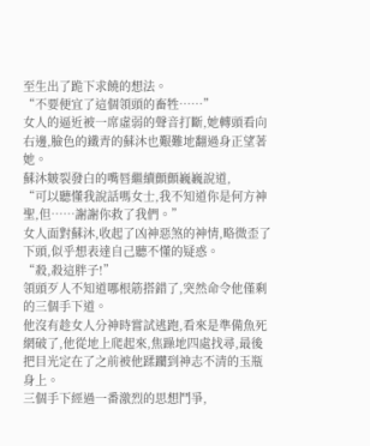至生出了跪下求饒的想法。
“不要便宜了這個領頭的畜牲……”
女人的逼近被一席虛弱的聲音打斷,她轉頭看向右邊,臉色的鐵青的蘇沐也艱難地翻過身正望著她。
蘇沐皴裂發白的嘴唇繼續顫顫巍巍說道,
“可以聽懂我說話嗎女士,我不知道你是何方神聖,但……謝謝你救了我們。”
女人面對蘇沐,收起了凶神惡煞的神情,略微歪了下頭,似乎想表達自己聽不懂的疑惑。
“殺,殺這胖子!”
領頭歹人不知道哪根筋搭錯了,突然命令他僅剩的三個手下道。
他沒有趁女人分神時嘗試逃跑,看來是準備魚死網破了,他從地上爬起來,焦躁地四處找尋,最後把目光定在了之前被他蹂躪到神志不清的玉瓶身上。
三個手下經過一番激烈的思想鬥爭,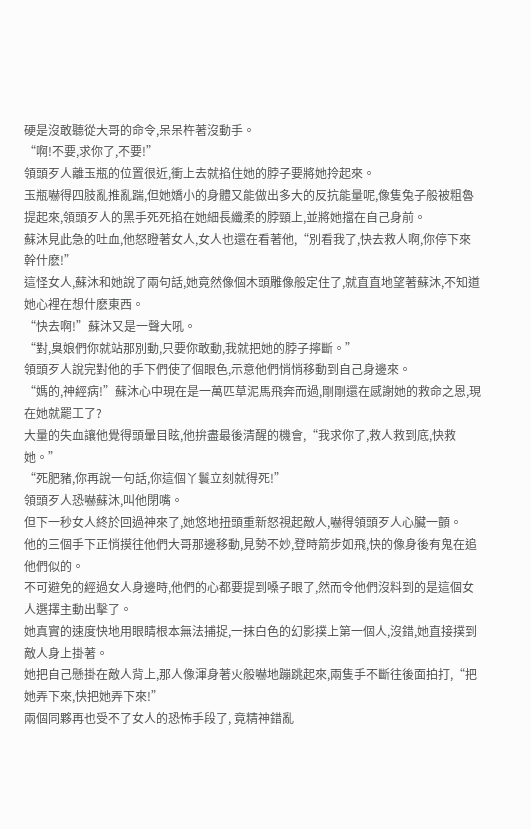硬是沒敢聽從大哥的命令,呆呆杵著沒動手。
“啊!不要,求你了,不要!”
領頭歹人離玉瓶的位置很近,衝上去就掐住她的脖子要將她拎起來。
玉瓶嚇得四肢亂推亂踹,但她嬌小的身體又能做出多大的反抗能量呢,像隻兔子般被粗魯提起來,領頭歹人的黑手死死掐在她細長纖柔的脖頸上,並將她擋在自己身前。
蘇沐見此急的吐血,他怒瞪著女人,女人也還在看著他,“別看我了,快去救人啊,你停下來幹什麽!”
這怪女人,蘇沐和她說了兩句話,她竟然像個木頭雕像般定住了,就直直地望著蘇沐,不知道她心裡在想什麽東西。
“快去啊!”蘇沐又是一聲大吼。
“對,臭娘們你就站那別動,只要你敢動,我就把她的脖子擰斷。”
領頭歹人說完對他的手下們使了個眼色,示意他們悄悄移動到自己身邊來。
“媽的,神經病!”蘇沐心中現在是一萬匹草泥馬飛奔而過,剛剛還在感謝她的救命之恩,現在她就罷工了?
大量的失血讓他覺得頭暈目眩,他拚盡最後清醒的機會,“我求你了,救人救到底,快救她。”
“死肥豬,你再說一句話,你這個丫鬟立刻就得死!”
領頭歹人恐嚇蘇沐,叫他閉嘴。
但下一秒女人終於回過神來了,她悠地扭頭重新怒視起敵人,嚇得領頭歹人心臟一顫。
他的三個手下正悄摸往他們大哥那邊移動,見勢不妙,登時箭步如飛,快的像身後有鬼在追他們似的。
不可避免的經過女人身邊時,他們的心都要提到嗓子眼了,然而令他們沒料到的是這個女人選擇主動出擊了。
她真實的速度快地用眼睛根本無法捕捉,一抹白色的幻影撲上第一個人,沒錯,她直接撲到敵人身上掛著。
她把自己懸掛在敵人背上,那人像渾身著火般嚇地蹦跳起來,兩隻手不斷往後面拍打,“把她弄下來,快把她弄下來!”
兩個同夥再也受不了女人的恐怖手段了, 竟精神錯亂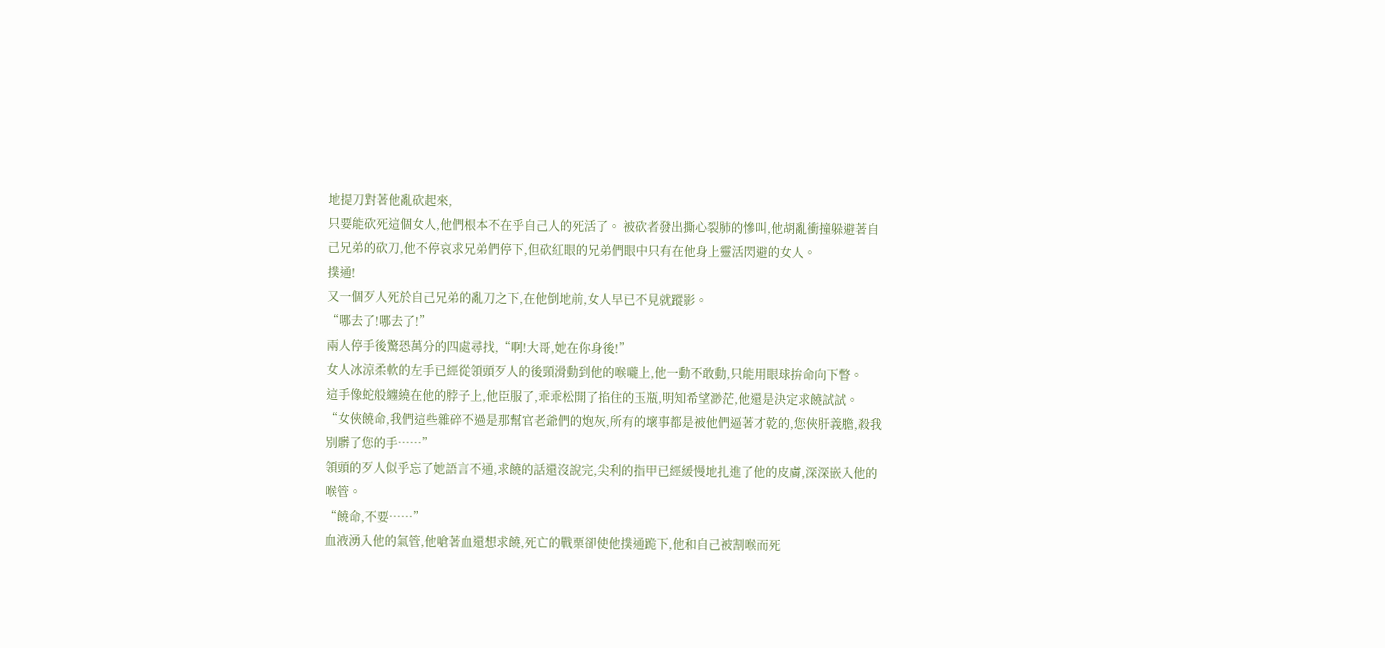地提刀對著他亂砍起來,
只要能砍死這個女人,他們根本不在乎自己人的死活了。 被砍者發出撕心裂肺的慘叫,他胡亂衝撞躲避著自己兄弟的砍刀,他不停哀求兄弟們停下,但砍紅眼的兄弟們眼中只有在他身上靈活閃避的女人。
撲通!
又一個歹人死於自己兄弟的亂刀之下,在他倒地前,女人早已不見就蹤影。
“哪去了!哪去了!”
兩人停手後驚恐萬分的四處尋找,“啊!大哥,她在你身後!”
女人冰涼柔軟的左手已經從領頭歹人的後頸滑動到他的喉嚨上,他一動不敢動,只能用眼球拚命向下瞥。
這手像蛇般纏繞在他的脖子上,他臣服了,乖乖松開了掐住的玉瓶,明知希望渺茫,他還是決定求饒試試。
“女俠饒命,我們這些雜碎不過是那幫官老爺們的炮灰,所有的壞事都是被他們逼著才乾的,您俠肝義膽,殺我別髒了您的手……”
領頭的歹人似乎忘了她語言不通,求饒的話還沒說完,尖利的指甲已經緩慢地扎進了他的皮膚,深深嵌入他的喉管。
“饒命,不要……”
血液湧入他的氣管,他嗆著血還想求饒,死亡的戰栗卻使他撲通跪下,他和自己被割喉而死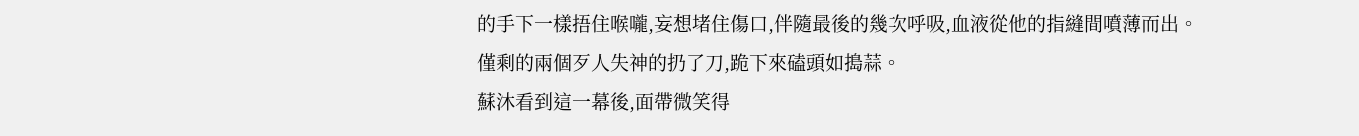的手下一樣捂住喉嚨,妄想堵住傷口,伴隨最後的幾次呼吸,血液從他的指縫間噴薄而出。
僅剩的兩個歹人失神的扔了刀,跪下來磕頭如搗蒜。
蘇沐看到這一幕後,面帶微笑得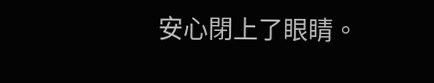安心閉上了眼睛。